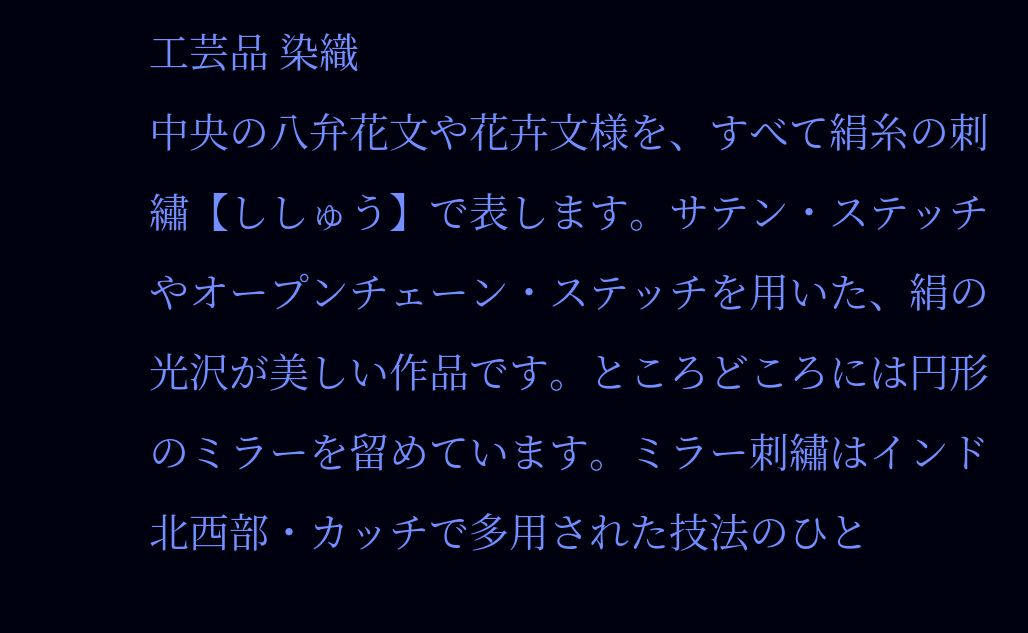工芸品 染織
中央の八弁花文や花卉文様を、すべて絹糸の刺繡【ししゅう】で表します。サテン・ステッチやオープンチェーン・ステッチを用いた、絹の光沢が美しい作品です。ところどころには円形のミラーを留めています。ミラー刺繡はインド北西部・カッチで多用された技法のひと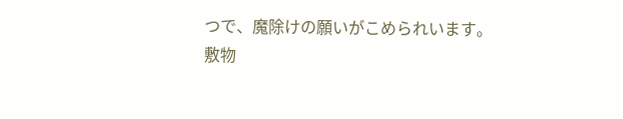つで、魔除けの願いがこめられいます。
敷物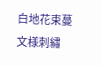白地花束蔓文様刺繡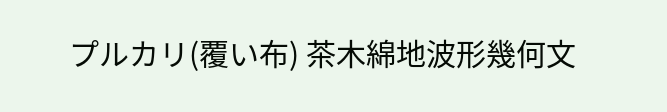プルカリ(覆い布) 茶木綿地波形幾何文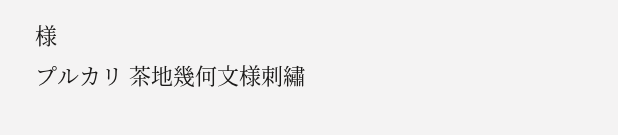様
プルカリ 茶地幾何文様刺繡